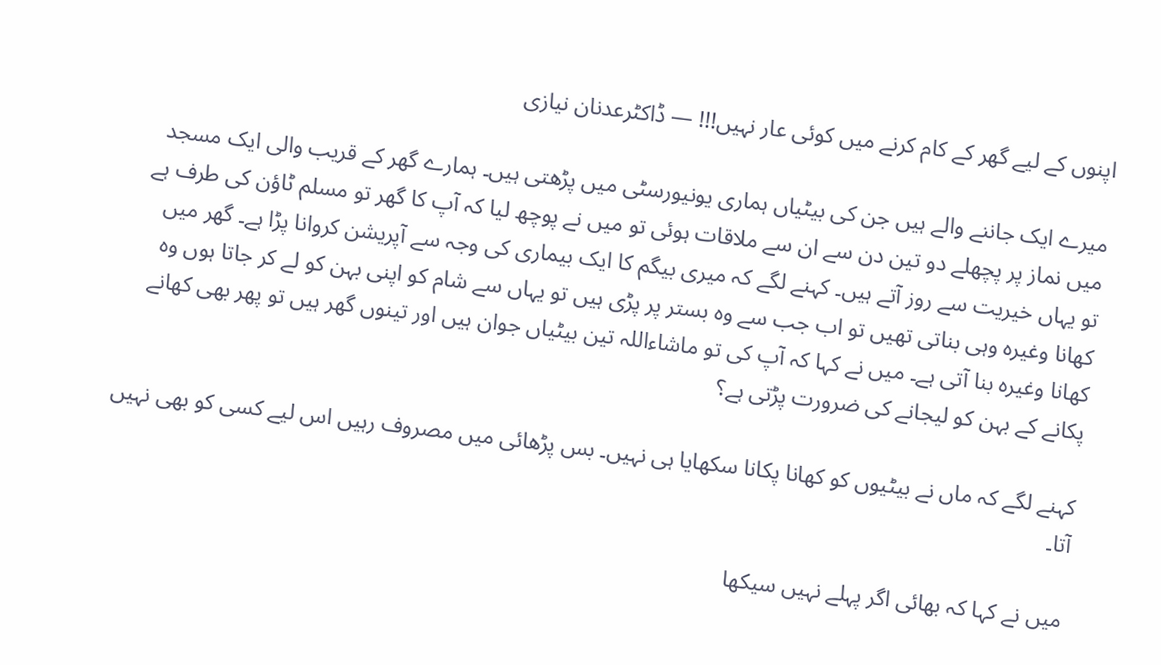اپنوں کے لیے گھر کے کام کرنے میں کوئی عار نہیں!!! — ڈاکٹرعدنان نیازی

میرے ایک جاننے والے ہیں جن کی بیٹیاں ہماری یونیورسٹی میں پڑھتی ہیں۔ ہمارے گھر کے قریب والی ایک مسجد میں نماز پر پچھلے دو تین دن سے ان سے ملاقات ہوئی تو میں نے پوچھ لیا کہ آپ کا گھر تو مسلم ٹاؤن کی طرف ہے تو یہاں خیریت سے روز آتے ہیں۔ کہنے لگے کہ میری بیگم کا ایک بیماری کی وجہ سے آپریشن کروانا پڑا ہے۔ گھر میں کھانا وغیرہ وہی بناتی تھیں تو اب جب سے وہ بستر پر پڑی ہیں تو یہاں سے شام کو اپنی بہن کو لے کر جاتا ہوں وہ کھانا وغیرہ بنا آتی ہے۔ میں نے کہا کہ آپ کی تو ماشاءاللہ تین بیٹیاں جوان ہیں اور تینوں گھر ہیں تو پھر بھی کھانے پکانے کے بہن کو لیجانے کی ضرورت پڑتی ہے؟

کہنے لگے کہ ماں نے بیٹیوں کو کھانا پکانا سکھایا ہی نہیں۔ بس پڑھائی میں مصروف رہیں اس لیے کسی کو بھی نہیں آتا۔

میں نے کہا کہ بھائی اگر پہلے نہیں سیکھا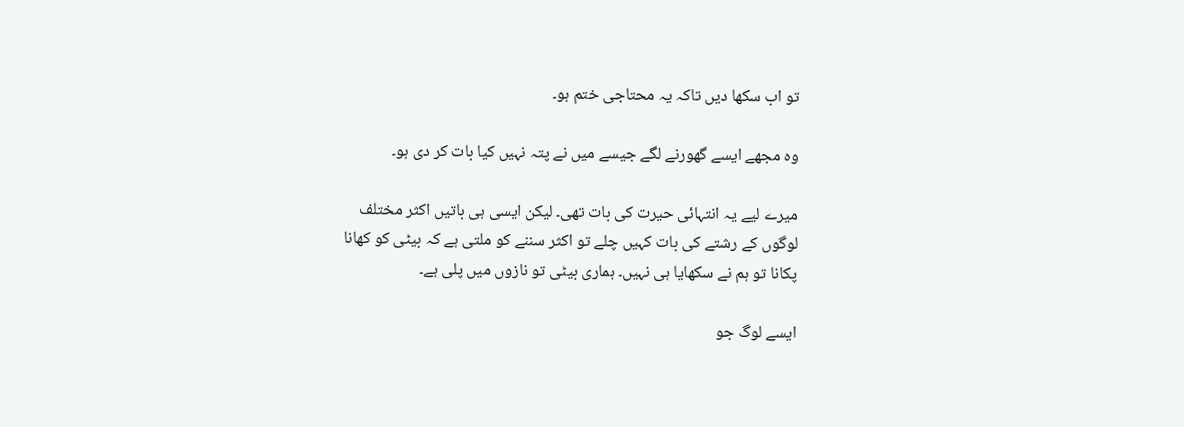تو اب سکھا دیں تاکہ یہ محتاجی ختم ہو۔

وہ مجھے ایسے گھورنے لگے جیسے میں نے پتہ نہیں کیا بات کر دی ہو۔

میرے لیے یہ انتہائی حیرت کی بات تھی۔ لیکن ایسی ہی باتیں اکثر مختلف لوگوں کے رشتے کی بات کہیں چلے تو اکثر سننے کو ملتی ہے کہ بیٹی کو کھانا پکانا تو ہم نے سکھایا ہی نہیں۔ ہماری بیٹی تو نازوں میں پلی ہے۔

ایسے لوگ جو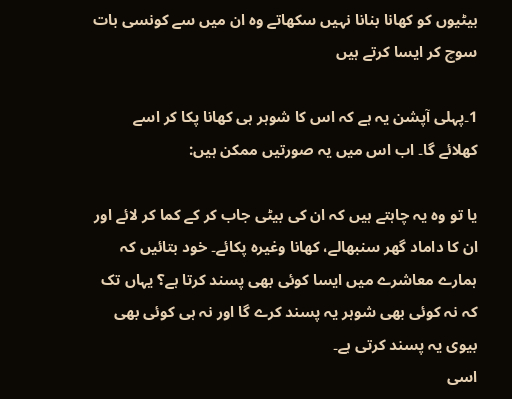بیٹیوں کو کھانا بنانا نہیں سکھاتے وہ ان میں سے کونسی بات سوچ کر ایسا کرتے ہیں

1۔پہلی آپشن یہ ہے کہ اس کا شوہر ہی کھانا پکا کر اسے کھلائے گا۔ اب اس میں یہ صورتیں ممکن ہیں:

یا تو وہ یہ چاہتے ہیں کہ ان کی بیٹی جاب کر کے کما کر لائے اور ان کا داماد گھر سنبھالے، کھانا وغیرہ پکائے۔ خود بتائیں کہ ہمارے معاشرے میں ایسا کوئی بھی پسند کرتا ہے؟ یہاں تک کہ نہ کوئی بھی شوہر یہ پسند کرے گا اور نہ ہی کوئی بھی بیوی یہ پسند کرتی ہے۔
اسی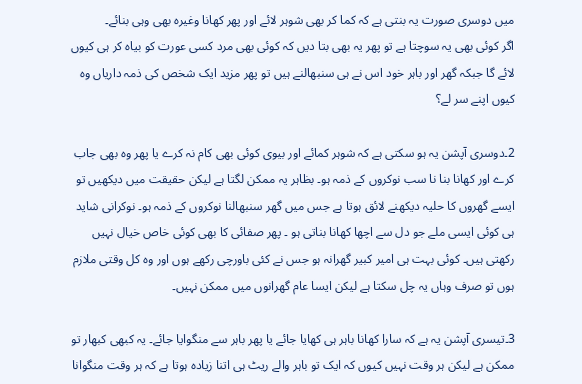میں دوسری صورت یہ بنتی ہے کہ کما کر بھی شوہر لائے اور پھر کھانا وغیرہ بھی وہی بنائے۔
اگر کوئی بھی یہ سوچتا ہے تو پھر یہ بھی بتا دیں کہ کوئی بھی مرد کسی عورت کو بیاہ کر ہی کیوں لائے گا جبکہ گھر اور باہر خود اس نے ہی سنبھالنے ہیں تو پھر مزید ایک شخص کی ذمہ داریاں وہ کیوں اپنے سر لے؟

2۔دوسری آپشن یہ ہو سکتی ہے کہ شوہر کمائے اور بیوی کوئی بھی کام نہ کرے یا پھر وہ بھی جاب کرے اور کھانا بنا نا سب نوکروں کے ذمہ ہو۔ بظاہر یہ ممکن لگتا ہے لیکن حقیقت میں دیکھیں تو ایسے گھروں کا حلیہ دیکھنے لائق ہوتا ہے جس میں گھر سنبھالنا نوکروں کے ذمہ ہو۔ نوکرانی شاید ہی کوئی ایسی ملے جو دل سے اچھا کھانا بناتی ہو ۔ پھر صفائی کا بھی کوئی خاص خیال نہیں رکھتی ہیں۔ کوئی بہت ہی امیر کبیر گھرانہ ہو جس نے کئی باورچی رکھے ہوں اور وہ کل وقتی ملازم ہوں تو صرف وہاں یہ چل سکتا ہے لیکن ایسا عام گھرانوں میں ممکن نہیں۔

3۔تیسری آپشن یہ ہے کہ سارا کھانا باہر ہی کھایا جائے یا پھر باہر سے منگوایا جائے۔ یہ کبھی کبھار تو ممکن ہے لیکن ہر وقت نہیں کیوں کہ ایک تو باہر والے ریٹ ہی اتنا زیادہ ہوتا ہے کہ ہر وقت منگوانا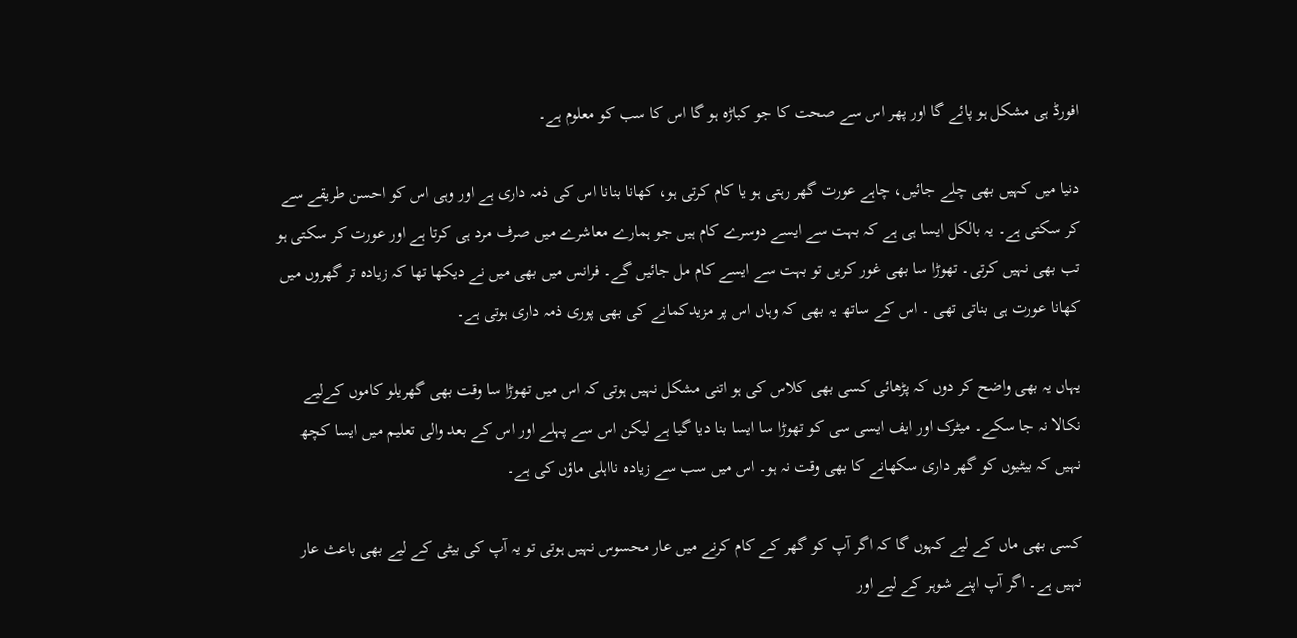افورڈ ہی مشکل ہو پائے گا اور پھر اس سے صحت کا جو کباڑہ ہو گا اس کا سب کو معلوم ہے۔

دنیا میں کہیں بھی چلے جائیں، چاہے عورت گھر رہتی ہو یا کام کرتی ہو، کھانا بنانا اس کی ذمہ داری ہے اور وہی اس کو احسن طریقے سے کر سکتی ہے۔ یہ بالکل ایسا ہی ہے کہ بہت سے ایسے دوسرے کام ہیں جو ہمارے معاشرے میں صرف مرد ہی کرتا ہے اور عورت کر سکتی ہو تب بھی نہیں کرتی۔ تھوڑا سا بھی غور کریں تو بہت سے ایسے کام مل جائیں گے۔ فرانس میں بھی میں نے دیکھا تھا کہ زیادہ تر گھروں میں کھانا عورت ہی بناتی تھی ۔ اس کے ساتھ یہ بھی کہ وہاں اس پر مزیدکمانے کی بھی پوری ذمہ داری ہوتی ہے۔

یہاں یہ بھی واضح کر دوں کہ پڑھائی کسی بھی کلاس کی ہو اتنی مشکل نہیں ہوتی کہ اس میں تھوڑا سا وقت بھی گھریلو کاموں کےلیے نکالا نہ جا سکے۔ میٹرک اور ایف ایسی سی کو تھوڑا سا ایسا بنا دیا گیا ہے لیکن اس سے پہلے اور اس کے بعد والی تعلیم میں ایسا کچھ نہیں کہ بیٹیوں کو گھر داری سکھانے کا بھی وقت نہ ہو۔ اس میں سب سے زیادہ نااہلی ماؤں کی ہے۔

کسی بھی ماں کے لیے کہوں گا کہ اگر آپ کو گھر کے کام کرنے میں عار محسوس نہیں ہوتی تو یہ آپ کی بیٹی کے لیے بھی باعث عار نہیں ہے۔ اگر آپ اپنے شوہر کے لیے اور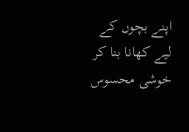اپنے بچوں کے لیے کھانا بنا کر خوشی محسوس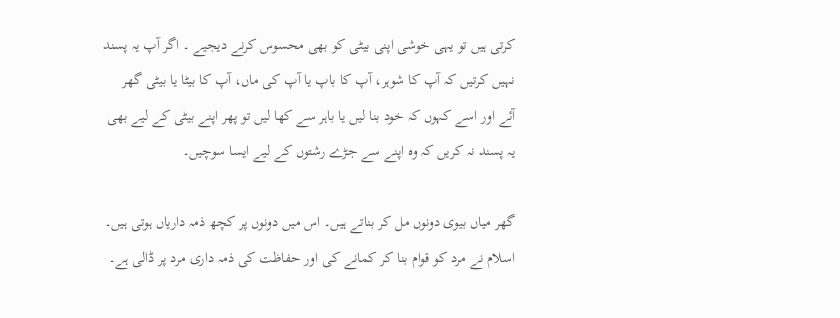کرتی ہیں تو یہی خوشی اپنی بیٹی کو بھی محسوس کرنے دیجیے ۔ اگر آپ یہ پسند نہیں کرتیں کہ آپ کا شوہر، آپ کا باپ یا آپ کی ماں، آپ کا بیٹا یا بیٹی گھر آئے اور اسے کہوں کہ خود بنا لیں یا باہر سے کھا لیں تو پھر اپنے بیٹی کے لیے بھی یہ پسند نہ کریں کہ وہ اپنے سے جڑے رشتوں کے لیے ایسا سوچیں۔

گھر میاں بیوی دونوں مل کر بناتے ہیں۔ اس میں دونوں پر کچھ ذمہ داریاں ہوتی ہیں۔ اسلام نے مرد کو قوام بنا کر کمانے کی اور حفاظت کی ذمہ داری مرد پر ڈالی ہے۔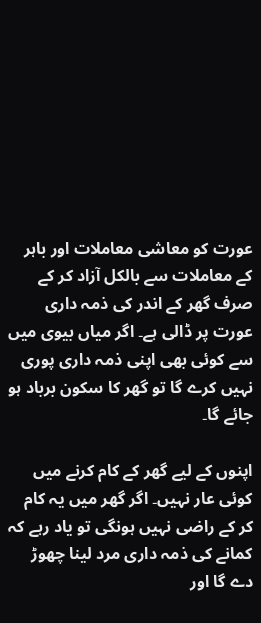عورت کو معاشی معاملات اور باہر کے معاملات سے بالکل آزاد کر کے صرف گھر کے اندر کی ذمہ داری عورت پر ڈالی ہے۔ اگر میاں بیوی میں سے کوئی بھی اپنی ذمہ داری پوری نہیں کرے گا تو گھر کا سکون برباد ہو جائے گا۔

اپنوں کے لیے گھر کے کام کرنے میں کوئی عار نہیں۔ اگر گھر میں یہ کام کر کے راضی نہیں ہونگی تو یاد رہے کہ کمانے کی ذمہ داری مرد لینا چھوڑ دے گا اور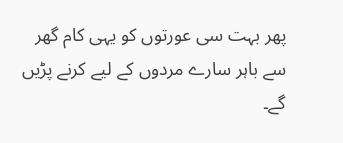پھر بہت سی عورتوں کو یہی کام گھر سے باہر سارے مردوں کے لیے کرنے پڑیں گے۔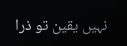نہیں یقین تو ذرا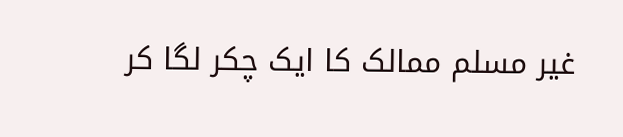غیر مسلم ممالک کا ایک چکر لگا کر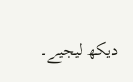دیکھ لیجیے۔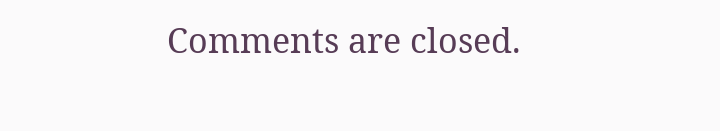Comments are closed.